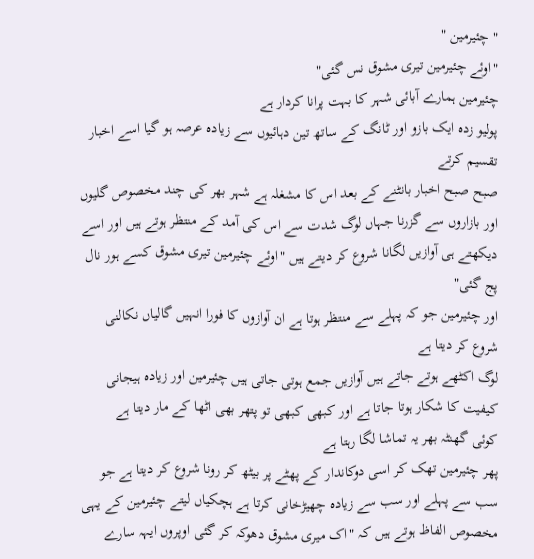" چئیرمین "
"اوئے چئیرمین تیری مشوق نس گئی"
چئیرمین ہمارے آبائی شہر کا بہت پرانا کردار ہے
پولیو زدہ ایک بازو اور ٹانگ کے ساتھ تین دہائیوں سے زیادہ عرصہ ہو گیا اسے اخبار تقسیم کرتے
صبح صبح اخبار بانٹنے کے بعد اس کا مشغلہ ہے شہر بھر کی چند مخصوص گلیوں اور بازاروں سے گزرنا جہاں لوگ شدت سے اس کی آمد کے منتظر ہوتے ہیں اور اسے دیکھتے ہی آوازیں لگانا شروع کر دیتے ہیں "اوئے چئیرمین تیری مشوق کسے ہور نال پج گئی"
اور چئیرمین جو کہ پہلے سے منتظر ہوتا ہے ان آوازوں کا فورا انہیں گالیاں نکالنی شروع کر دیتا ہے
لوگ اکٹھے ہوتے جاتے ہیں آوازیں جمع ہوتی جاتی ہیں چئیرمین اور زیادہ ہیجانی کیفیت کا شکار ہوتا جاتا ہے اور کبھی کبھی تو پتھر بھی اٹھا کے مار دیتا ہے
کوئی گھنٹہ بھر یہ تماشا لگا رہتا ہے
پھر چئیرمین تھک کر اسی دوکاندار کے پھٹے پر بیٹھ کر رونا شروع کر دیتا ہے جو سب سے پہلے اور سب سے زیادہ چھیڑخانی کرتا ہے ہچکیاں لیتے چئیرمین کے یہی مخصوص الفاظ ہوتے ہیں کہ "اک میری مشوق دھوکہ کر گئی اوپروں ایہہ سارے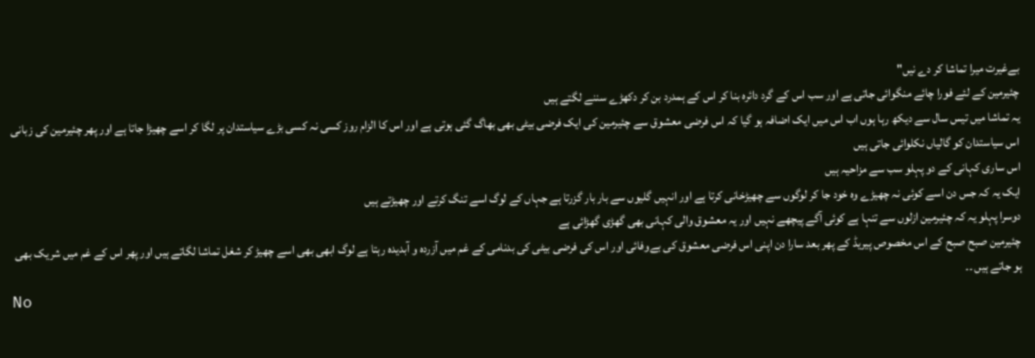بےغیرت میرا تماشا کر دے نیں"
چئیرمین کے لئے فورا چائے منگوائی جاتی ہے اور سب اس کے گرد دائرہ بنا کر اس کے ہمدرد بن کر دکھڑے سننے لگتے ہیں
یہ تماشا میں تیس سال سے دیکھ رہا ہوں اب اس میں ایک اضافہ ہو گیا کہ اس فرضی معشوق سے چئیرمین کی ایک فرضی بیٹی بھی بھاگ گئی ہوتی ہے اور اس کا الزام روز کسی نہ کسی بڑے سیاستدان پر لگا کر اسے چھیڑا جاتا ہے اور پھر چئیرمین کی زبانی اس سیاستدان کو گالیاں نکلوائی جاتی ہیں
اس ساری کہانی کے دو پہلو سب سے مزاحیہ ہیں
ایک یہ کہ جس دن اسے کوئی نہ چھیڑے وہ خود جا کر لوگوں سے چھیڑخانی کرتا ہے اور انہیں گلیوں سے بار بار گزرتا ہے جہاں کے لوگ اسے تنگ کرتے اور چھیڑتے ہیں
دوسرا پہلو یہ کہ چئیرمین ازلوں سے تنہا ہے کوئی آگے پیچھے نہیں اور یہ معشوق والی کہانی بھی گھڑی گھڑائی ہے
چئیرمین صبح صبح کے اس مخصوص پیریڈ کے پھر بعد سارا دن اپنی اس فرضی معشوق کی بےوفائی اور اس کی فرضی بیٹی کی بدنامی کے غم میں آزردہ و آبدیدہ رہتا ہے لوگ ابھی بھی اسے چھیڑ کر شغل تماشا لگاتے ہیں اور پھر اس کے غم میں شریک بھی ہو جاتے ہیں ۔۔
No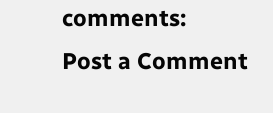comments:
Post a Comment